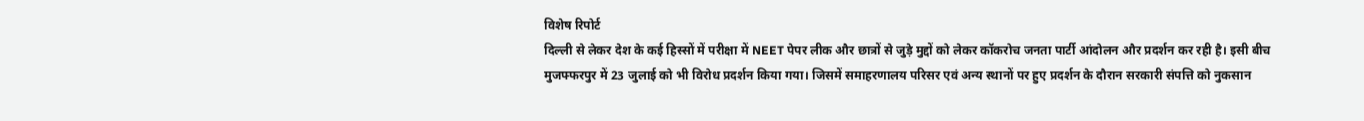विशेष रिपोर्ट
दिल्ली से लेकर देश के कई हिस्सों में परीक्षा में NEET पेपर लीक और छात्रों से जुड़े मुद्दों को लेकर कॉकरोच जनता पार्टी आंदोलन और प्रदर्शन कर रही है। इसी बीच मुजफ्फरपुर में 23 जुलाई को भी विरोध प्रदर्शन किया गया। जिसमें समाहरणालय परिसर एवं अन्य स्थानों पर हुए प्रदर्शन के दौरान सरकारी संपत्ति को नुकसान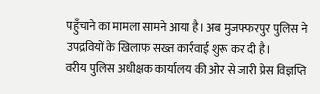पहुँचाने का मामला सामने आया है। अब मुजफ्फरपुर पुलिस ने उपद्रवियों के खिलाफ सख्त कार्रवाई शुरू कर दी है।
वरीय पुलिस अधीक्षक कार्यालय की ओर से जारी प्रेस विज्ञप्ति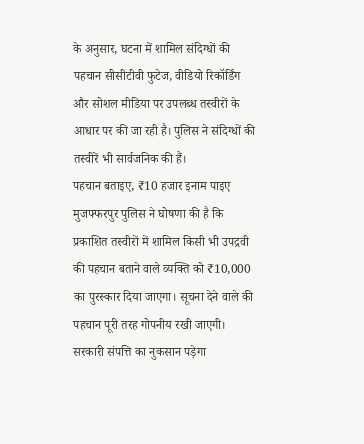के अनुसार, घटना में शामिल संदिग्धों की पहचान सीसीटीवी फुटेज, वीडियो रिकॉर्डिंग और सोशल मीडिया पर उपलब्ध तस्वीरों के आधार पर की जा रही है। पुलिस ने संदिग्धों की तस्वीरें भी सार्वजनिक की हैं।
पहचान बताइए, ₹10 हजार इनाम पाइए
मुजफ्फरपुर पुलिस ने घोषणा की है कि प्रकाशित तस्वीरों में शामिल किसी भी उपद्रवी की पहचान बताने वाले व्यक्ति को ₹10,000 का पुरस्कार दिया जाएगा। सूचना देने वाले की पहचान पूरी तरह गोपनीय रखी जाएगी।
सरकारी संपत्ति का नुकसान पड़ेगा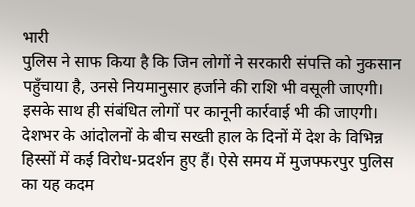भारी
पुलिस ने साफ किया है कि जिन लोगों ने सरकारी संपत्ति को नुकसान पहुँचाया है, उनसे नियमानुसार हर्जाने की राशि भी वसूली जाएगी। इसके साथ ही संबंधित लोगों पर कानूनी कार्रवाई भी की जाएगी।
देशभर के आंदोलनों के बीच सख्ती हाल के दिनों में देश के विभिन्न हिस्सों में कई विरोध-प्रदर्शन हुए हैं। ऐसे समय में मुजफ्फरपुर पुलिस का यह कदम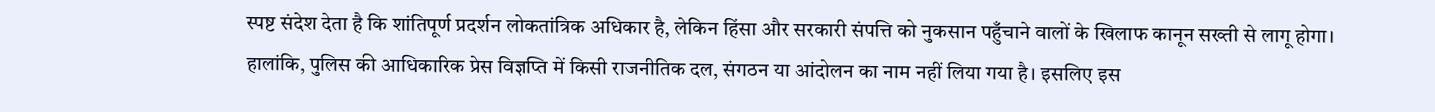स्पष्ट संदेश देता है कि शांतिपूर्ण प्रदर्शन लोकतांत्रिक अधिकार है, लेकिन हिंसा और सरकारी संपत्ति को नुकसान पहुँचाने वालों के खिलाफ कानून सख्ती से लागू होगा।
हालांकि, पुलिस की आधिकारिक प्रेस विज्ञप्ति में किसी राजनीतिक दल, संगठन या आंदोलन का नाम नहीं लिया गया है। इसलिए इस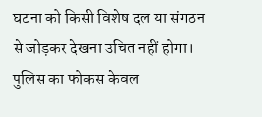घटना को किसी विशेष दल या संगठन से जोड़कर देखना उचित नहीं होगा। पुलिस का फोकस केवल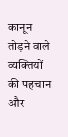कानून तोड़ने वाले व्यक्तियों की पहचान और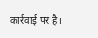कार्रवाई पर है।